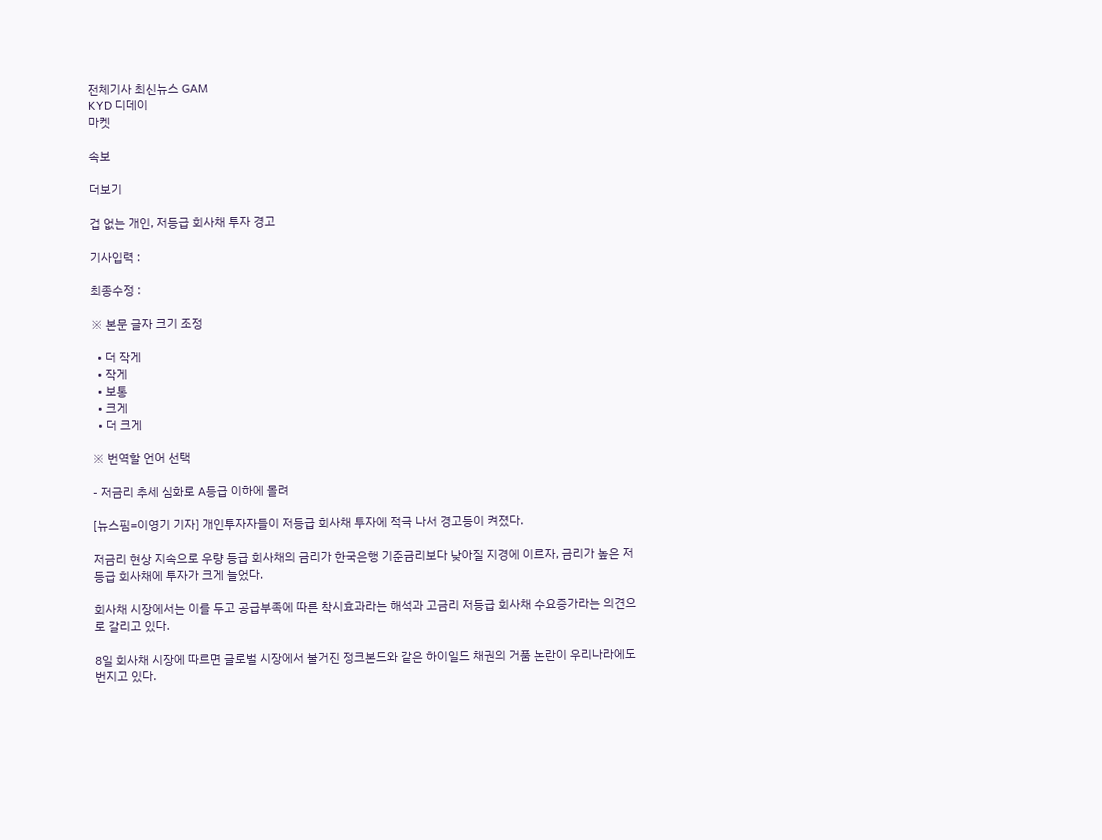전체기사 최신뉴스 GAM
KYD 디데이
마켓

속보

더보기

겁 없는 개인, 저등급 회사채 투자 경고

기사입력 :

최종수정 :

※ 본문 글자 크기 조정

  • 더 작게
  • 작게
  • 보통
  • 크게
  • 더 크게

※ 번역할 언어 선택

- 저금리 추세 심화로 A등급 이하에 몰려

[뉴스핌=이영기 기자] 개인투자자들이 저등급 회사채 투자에 적극 나서 경고등이 켜졌다.

저금리 현상 지속으로 우량 등급 회사채의 금리가 한국은행 기준금리보다 낮아질 지경에 이르자, 금리가 높은 저등급 회사채에 투자가 크게 늘었다.

회사채 시장에서는 이를 두고 공급부족에 따른 착시효과라는 해석과 고금리 저등급 회사채 수요증가라는 의견으로 갈리고 있다.

8일 회사채 시장에 따르면 글로벌 시장에서 불거진 정크본드와 같은 하이일드 채권의 거품 논란이 우리나라에도 번지고 있다.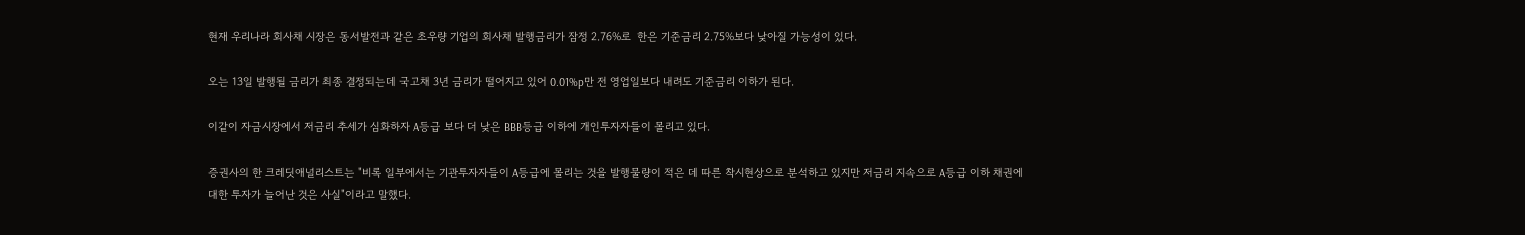현재 우리나라 회사채 시장은 동서발전과 같은 초우량 기업의 회사채 발행금리가 잠정 2.76%로  한은 기준금리 2.75%보다 낮아질 가능성이 있다.

오는 13일 발행될 금리가 최종 결정되는데 국고채 3년 금리가 떨어지고 있어 0.01%p만 전 영업일보다 내려도 기준금리 이하가 된다.

이같이 자금시장에서 저금리 추세가 심화하자 A등급 보다 더 낮은 BBB등급 이하에 개인투자자들이 몰리고 있다.

증권사의 한 크레딧애널리스트는 "비록 일부에서는 기관투자자들이 A등급에 몰리는 것을 발행물량이 적은 데 따른 착시현상으로 분석하고 있지만 저금리 지속으로 A등급 이하 채권에 대한 투자가 늘어난 것은 사실"이라고 말했다.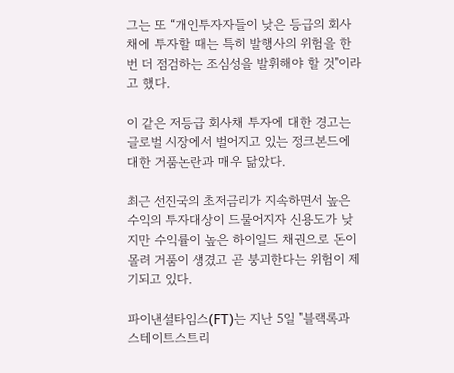그는 또 “개인투자자들이 낮은 등급의 회사채에 투자할 때는 특히 발행사의 위험을 한 번 더 점검하는 조심성을 발휘해야 할 것"이라고 했다.

이 같은 저등급 회사채 투자에 대한 경고는 글로벌 시장에서 벌어지고 있는 정크본드에 대한 거품논란과 매우 닮았다.

최근 선진국의 초저금리가 지속하면서 높은 수익의 투자대상이 드물어지자 신용도가 낮지만 수익률이 높은 하이일드 채권으로 돈이 몰려 거품이 생겼고 곧 붕괴한다는 위험이 제기되고 있다.

파이낸셜타임스(FT)는 지난 5일 "블랙록과 스테이트스트리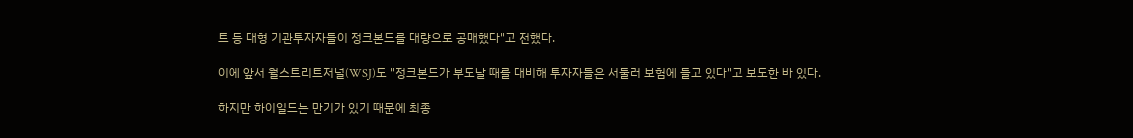트 등 대형 기관투자자들이 정크본드를 대량으로 공매했다"고 전했다.

이에 앞서 월스트리트저널(WSJ)도 "정크본드가 부도날 때를 대비해 투자자들은 서둘러 보험에 들고 있다"고 보도한 바 있다.

하지만 하이일드는 만기가 있기 때문에 최종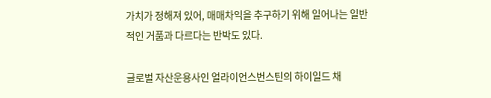가치가 정해져 있어, 매매차익을 추구하기 위해 일어나는 일반적인 거품과 다르다는 반박도 있다.

글로벌 자산운용사인 얼라이언스번스틴의 하이일드 채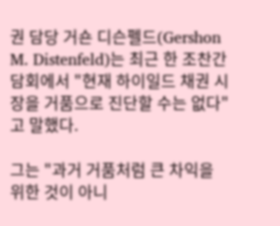권 담당 거숀 디슨펠드(Gershon M. Distenfeld)는 최근 한 조찬간담회에서 "현재 하이일드 채권 시장을 거품으로 진단할 수는 없다"고 말했다.

그는 "과거 거품처럼 큰 차익을 위한 것이 아니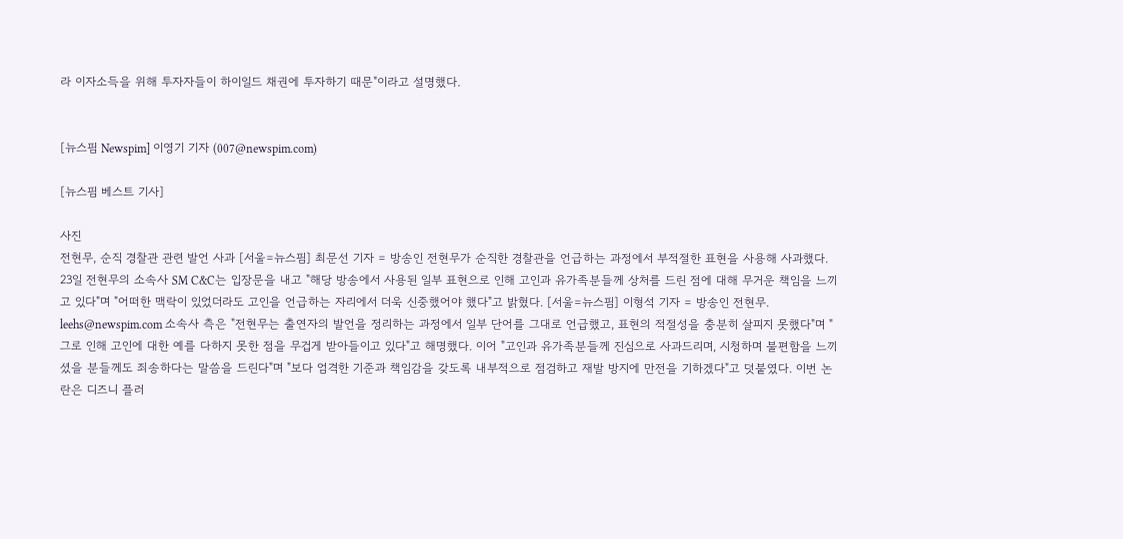라 이자소득을 위해 투자자들이 하이일드 채권에 투자하기 때문"이라고 설명했다.


[뉴스핌 Newspim] 이영기 기자 (007@newspim.com)

[뉴스핌 베스트 기사]

사진
전현무, 순직 경찰관 관련 발언 사과 [서울=뉴스핌] 최문선 기자 = 방송인 전현무가 순직한 경찰관을 언급하는 과정에서 부적절한 표현을 사용해 사과했다. 23일 전현무의 소속사 SM C&C는 입장문을 내고 "해당 방송에서 사용된 일부 표현으로 인해 고인과 유가족분들께 상처를 드린 점에 대해 무거운 책임을 느끼고 있다"며 "어떠한 맥락이 있었더라도 고인을 언급하는 자리에서 더욱 신중했어야 했다"고 밝혔다. [서울=뉴스핌] 이형석 기자 = 방송인 전현무. leehs@newspim.com 소속사 측은 "전현무는 출연자의 발언을 정리하는 과정에서 일부 단어를 그대로 언급했고, 표현의 적절성을 충분히 살피지 못했다"며 "그로 인해 고인에 대한 예를 다하지 못한 점을 무겁게 받아들이고 있다"고 해명했다. 이어 "고인과 유가족분들께 진심으로 사과드리며, 시청하며 불편함을 느끼셨을 분들께도 죄송하다는 말씀을 드린다"며 "보다 엄격한 기준과 책임감을 갖도록 내부적으로 점검하고 재발 방지에 만전을 기하겠다"고 덧붙였다. 이번 논란은 디즈니 플러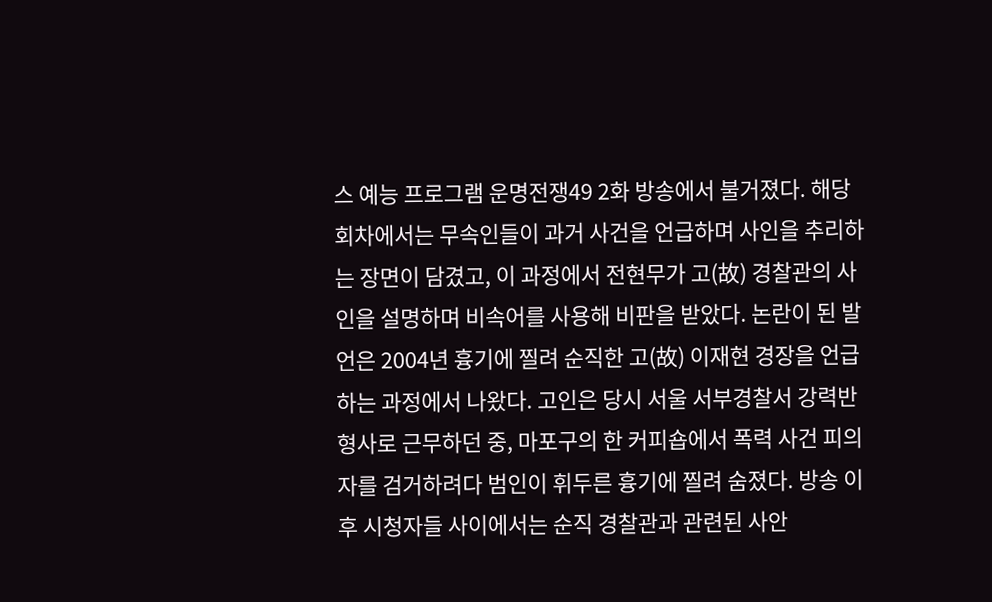스 예능 프로그램 운명전쟁49 2화 방송에서 불거졌다. 해당 회차에서는 무속인들이 과거 사건을 언급하며 사인을 추리하는 장면이 담겼고, 이 과정에서 전현무가 고(故) 경찰관의 사인을 설명하며 비속어를 사용해 비판을 받았다. 논란이 된 발언은 2004년 흉기에 찔려 순직한 고(故) 이재현 경장을 언급하는 과정에서 나왔다. 고인은 당시 서울 서부경찰서 강력반 형사로 근무하던 중, 마포구의 한 커피숍에서 폭력 사건 피의자를 검거하려다 범인이 휘두른 흉기에 찔려 숨졌다. 방송 이후 시청자들 사이에서는 순직 경찰관과 관련된 사안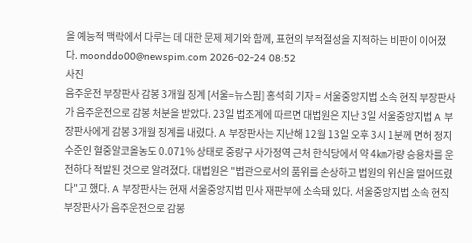을 예능적 맥락에서 다루는 데 대한 문제 제기와 함께, 표현의 부적절성을 지적하는 비판이 이어졌다. moonddo00@newspim.com 2026-02-24 08:52
사진
음주운전 부장판사 감봉 3개월 징계 [서울=뉴스핌] 홍석희 기자 = 서울중앙지법 소속 현직 부장판사가 음주운전으로 감봉 처분을 받았다. 23일 법조계에 따르면 대법원은 지난 3일 서울중앙지법 A 부장판사에게 감봉 3개월 징계를 내렸다. A 부장판사는 지난해 12월 13일 오후 3시 1분께 면허 정지 수준인 혈중알코올농도 0.071% 상태로 중랑구 사가정역 근처 한식당에서 약 4㎞가량 승용차를 운전하다 적발된 것으로 알려졌다. 대법원은 "법관으로서의 품위를 손상하고 법원의 위신을 떨어뜨렸다"고 했다. A 부장판사는 현재 서울중앙지법 민사 재판부에 소속돼 있다. 서울중앙지법 소속 현직 부장판사가 음주운전으로 감봉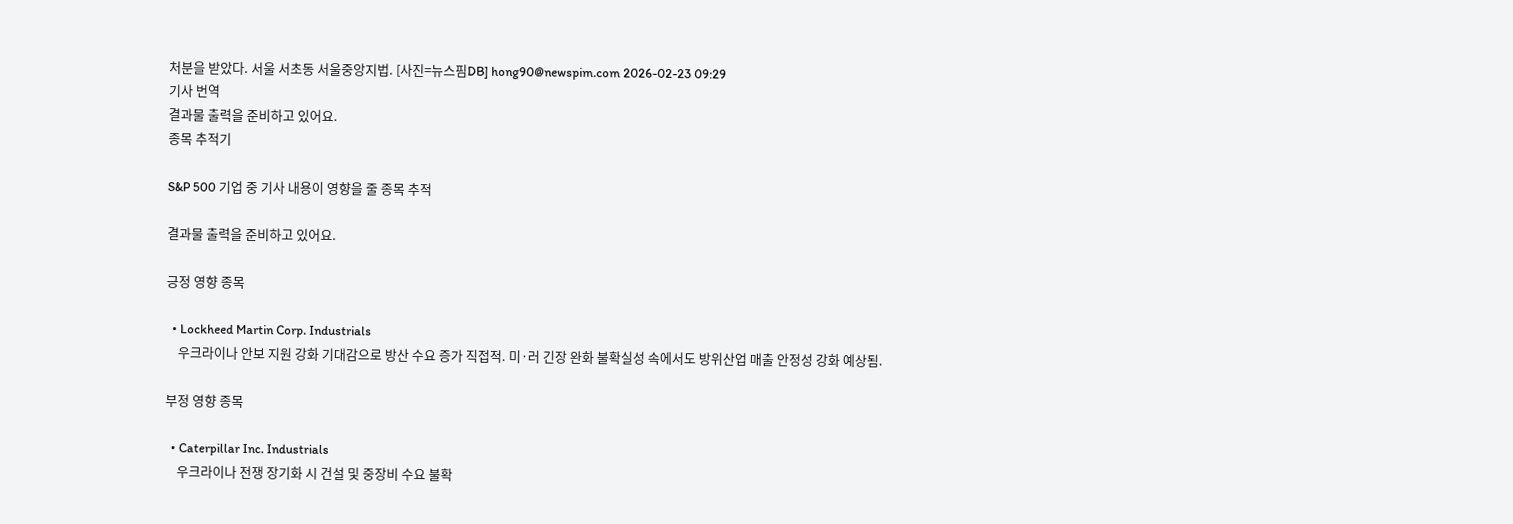처분을 받았다. 서울 서초동 서울중앙지법. [사진=뉴스핌DB] hong90@newspim.com 2026-02-23 09:29
기사 번역
결과물 출력을 준비하고 있어요.
종목 추적기

S&P 500 기업 중 기사 내용이 영향을 줄 종목 추적

결과물 출력을 준비하고 있어요.

긍정 영향 종목

  • Lockheed Martin Corp. Industrials
    우크라이나 안보 지원 강화 기대감으로 방산 수요 증가 직접적. 미·러 긴장 완화 불확실성 속에서도 방위산업 매출 안정성 강화 예상됨.

부정 영향 종목

  • Caterpillar Inc. Industrials
    우크라이나 전쟁 장기화 시 건설 및 중장비 수요 불확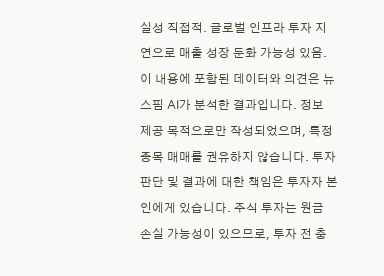실성 직접적. 글로벌 인프라 투자 지연으로 매출 성장 둔화 가능성 있음.
이 내용에 포함된 데이터와 의견은 뉴스핌 AI가 분석한 결과입니다. 정보 제공 목적으로만 작성되었으며, 특정 종목 매매를 권유하지 않습니다. 투자 판단 및 결과에 대한 책임은 투자자 본인에게 있습니다. 주식 투자는 원금 손실 가능성이 있으므로, 투자 전 충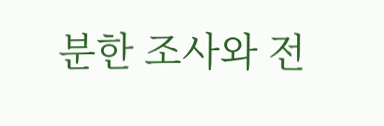분한 조사와 전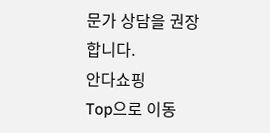문가 상담을 권장합니다.
안다쇼핑
Top으로 이동